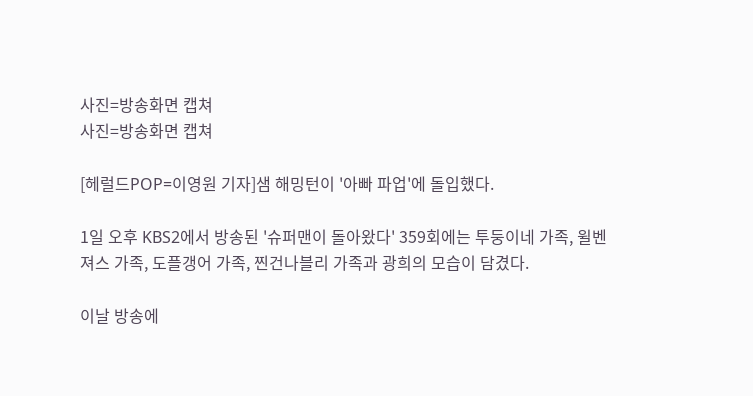사진=방송화면 캡쳐
사진=방송화면 캡쳐

[헤럴드POP=이영원 기자]샘 해밍턴이 '아빠 파업'에 돌입했다.

1일 오후 KBS2에서 방송된 '슈퍼맨이 돌아왔다' 359회에는 투둥이네 가족, 윌벤져스 가족, 도플갱어 가족, 찐건나블리 가족과 광희의 모습이 담겼다.

이날 방송에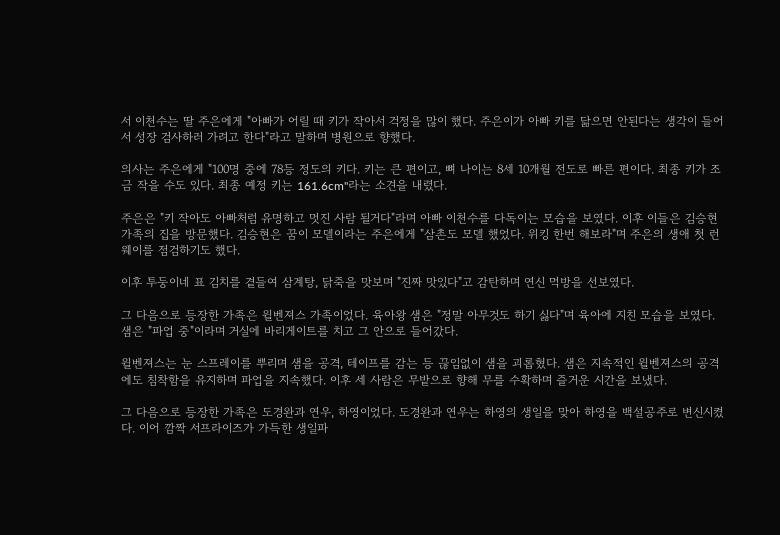서 이천수는 딸 주은에게 "아빠가 어릴 때 키가 작아서 걱정을 많이 했다. 주은이가 아빠 키를 닮으면 안된다는 생각이 들어서 성장 검사하러 가려고 한다"라고 말하며 병원으로 향했다.

의사는 주은에게 "100명 중에 78등 정도의 키다. 키는 큰 편이고, 뼈 나이는 8세 10개월 전도로 빠른 편이다. 최종 키가 조금 작을 수도 있다. 최종 예정 키는 161.6cm"라는 소견을 내렸다.

주은은 "키 작아도 아빠처럼 유명하고 멋진 사람 될거다"라며 아빠 이천수를 다독이는 모습을 보였다. 이후 이들은 김승현 가족의 집을 방문했다. 김승현은 꿈이 모델이라는 주은에게 "삼촌도 모델 했었다. 위킹 한번 해보라"며 주은의 생애 첫 런웨이를 점검하기도 했다.

이후 투둥이네 표 김치를 곁들여 삼계탕, 닭죽을 맛보며 "진짜 맛있다"고 감탄하며 연신 먹방을 선보였다.

그 다음으로 등장한 가족은 윌벤져스 가족이었다. 육아왕 샘은 "정말 아무것도 하기 싫다"며 육아에 지친 모습을 보였다. 샘은 "파업 중"이라며 거실에 바리게이트를 치고 그 안으로 들어갔다.

윌벤져스는 눈 스프레이를 뿌리며 샘을 공격, 테이프를 감는 등 끊임없이 샘을 괴롭혔다. 샘은 지속적인 윌벤져스의 공격에도 침착함을 유지하며 파업을 지속했다. 이후 세 사람은 무밭으로 향해 무를 수확하며 즐거운 시간을 보냈다.

그 다음으로 등장한 가족은 도경완과 연우, 하영이었다. 도경완과 연우는 하영의 생일을 맞아 하영을 백설공주로 변신시켰다. 이어 깜짝 서프라이즈가 가득한 생일파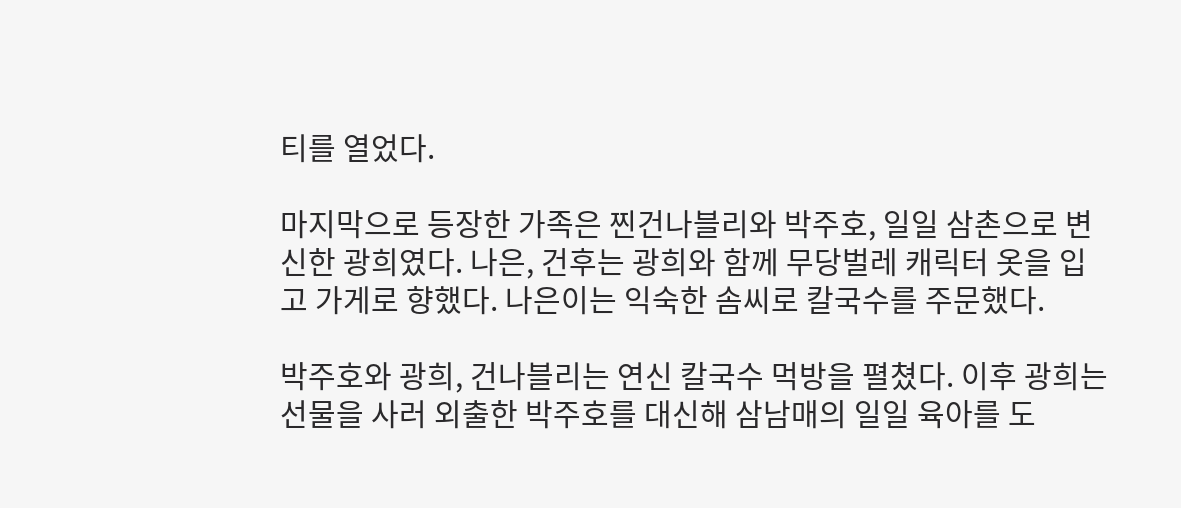티를 열었다.

마지막으로 등장한 가족은 찐건나블리와 박주호, 일일 삼촌으로 변신한 광희였다. 나은, 건후는 광희와 함께 무당벌레 캐릭터 옷을 입고 가게로 향했다. 나은이는 익숙한 솜씨로 칼국수를 주문했다.

박주호와 광희, 건나블리는 연신 칼국수 먹방을 펼쳤다. 이후 광희는 선물을 사러 외출한 박주호를 대신해 삼남매의 일일 육아를 도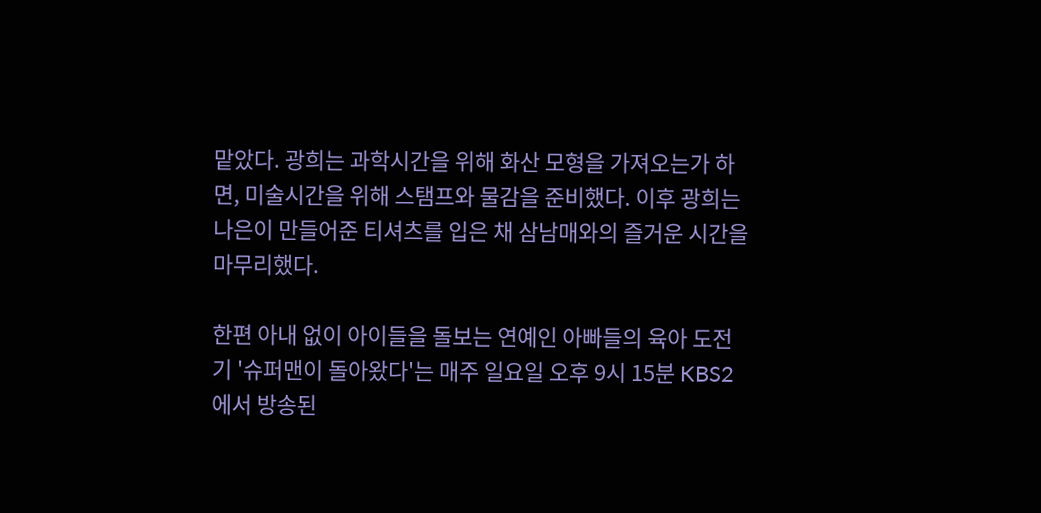맡았다. 광희는 과학시간을 위해 화산 모형을 가져오는가 하면, 미술시간을 위해 스탬프와 물감을 준비했다. 이후 광희는 나은이 만들어준 티셔츠를 입은 채 삼남매와의 즐거운 시간을 마무리했다.

한편 아내 없이 아이들을 돌보는 연예인 아빠들의 육아 도전기 '슈퍼맨이 돌아왔다'는 매주 일요일 오후 9시 15분 KBS2에서 방송된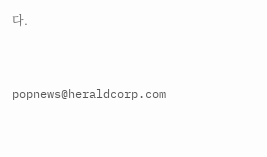다.


popnews@heraldcorp.com